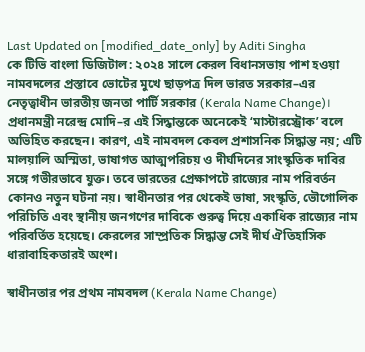Last Updated on [modified_date_only] by Aditi Singha
কে টিভি বাংলা ডিজিটাল: ২০২৪ সালে কেরল বিধানসভায় পাশ হওয়া নামবদলের প্রস্তাবে ভোটের মুখে ছাড়পত্র দিল ভারত সরকার–এর নেতৃত্বাধীন ভারতীয় জনতা পার্টি সরকার (Kerala Name Change)। প্রধানমন্ত্রী নরেন্দ্র মোদি–র এই সিদ্ধান্তকে অনেকেই ‘মাস্টারস্ট্রোক’ বলে অভিহিত করছেন। কারণ, এই নামবদল কেবল প্রশাসনিক সিদ্ধান্ত নয়; এটি মালয়ালি অস্মিতা, ভাষাগত আত্মপরিচয় ও দীর্ঘদিনের সাংস্কৃতিক দাবির সঙ্গে গভীরভাবে যুক্ত। তবে ভারতের প্রেক্ষাপটে রাজ্যের নাম পরিবর্তন কোনও নতুন ঘটনা নয়। স্বাধীনতার পর থেকেই ভাষা, সংস্কৃতি, ভৌগোলিক পরিচিতি এবং স্থানীয় জনগণের দাবিকে গুরুত্ব দিয়ে একাধিক রাজ্যের নাম পরিবর্তিত হয়েছে। কেরলের সাম্প্রতিক সিদ্ধান্ত সেই দীর্ঘ ঐতিহাসিক ধারাবাহিকতারই অংশ।

স্বাধীনতার পর প্রথম নামবদল (Kerala Name Change)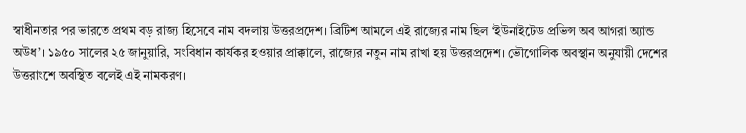স্বাধীনতার পর ভারতে প্রথম বড় রাজ্য হিসেবে নাম বদলায় উত্তরপ্রদেশ। ব্রিটিশ আমলে এই রাজ্যের নাম ছিল ‘ইউনাইটেড প্রভিন্স অব আগরা অ্যান্ড অউধ’। ১৯৫০ সালের ২৫ জানুয়ারি, সংবিধান কার্যকর হওয়ার প্রাক্কালে, রাজ্যের নতুন নাম রাখা হয় উত্তরপ্রদেশ। ভৌগোলিক অবস্থান অনুযায়ী দেশের উত্তরাংশে অবস্থিত বলেই এই নামকরণ।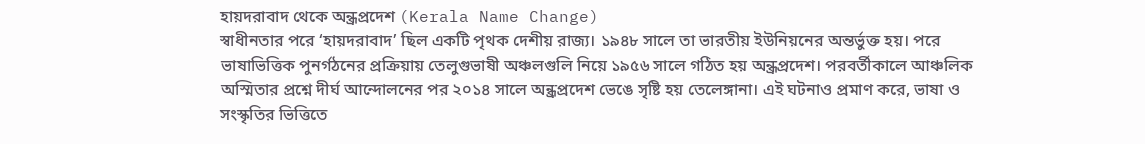হায়দরাবাদ থেকে অন্ধ্রপ্রদেশ (Kerala Name Change)
স্বাধীনতার পরে ‘হায়দরাবাদ’ ছিল একটি পৃথক দেশীয় রাজ্য। ১৯৪৮ সালে তা ভারতীয় ইউনিয়নের অন্তর্ভুক্ত হয়। পরে ভাষাভিত্তিক পুনর্গঠনের প্রক্রিয়ায় তেলুগুভাষী অঞ্চলগুলি নিয়ে ১৯৫৬ সালে গঠিত হয় অন্ধ্রপ্রদেশ। পরবর্তীকালে আঞ্চলিক অস্মিতার প্রশ্নে দীর্ঘ আন্দোলনের পর ২০১৪ সালে অন্ধ্রপ্রদেশ ভেঙে সৃষ্টি হয় তেলেঙ্গানা। এই ঘটনাও প্রমাণ করে, ভাষা ও সংস্কৃতির ভিত্তিতে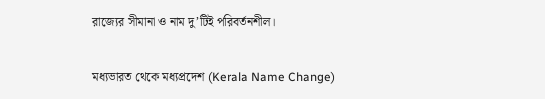রাজ্যের সীমানা ও নাম দু’টিই পরিবর্তনশীল।

মধ্যভারত থেকে মধ্যপ্রদেশ (Kerala Name Change)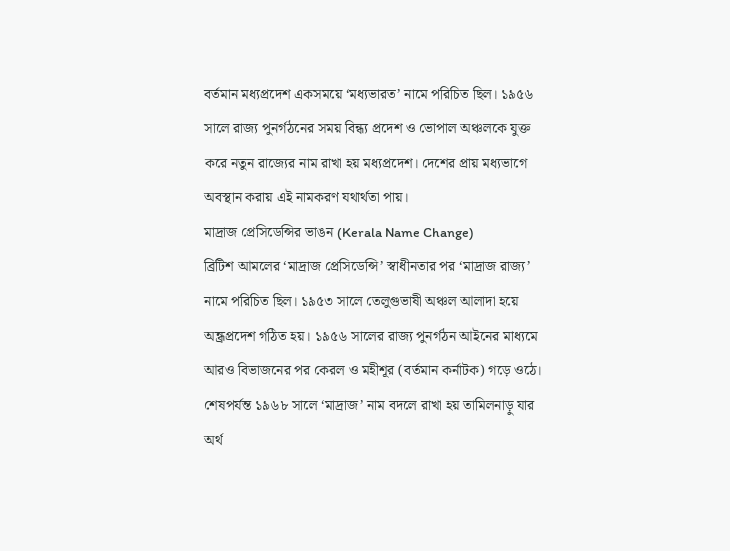বর্তমান মধ্যপ্রদেশ একসময়ে ‘মধ্যভারত’ নামে পরিচিত ছিল। ১৯৫৬ সালে রাজ্য পুনর্গঠনের সময় বিন্ধ্য প্রদেশ ও ভোপাল অঞ্চলকে যুক্ত করে নতুন রাজ্যের নাম রাখা হয় মধ্যপ্রদেশ। দেশের প্রায় মধ্যভাগে অবস্থান করায় এই নামকরণ যথার্থতা পায়।
মাদ্রাজ প্রেসিডেন্সির ভাঙন (Kerala Name Change)
ব্রিটিশ আমলের ‘মাদ্রাজ প্রেসিডেন্সি’ স্বাধীনতার পর ‘মাদ্রাজ রাজ্য’ নামে পরিচিত ছিল। ১৯৫৩ সালে তেলুগুভাষী অঞ্চল আলাদা হয়ে অন্ধ্রপ্রদেশ গঠিত হয়। ১৯৫৬ সালের রাজ্য পুনর্গঠন আইনের মাধ্যমে আরও বিভাজনের পর কেরল ও মহীশূর (বর্তমান কর্নাটক) গড়ে ওঠে। শেষপর্যন্ত ১৯৬৮ সালে ‘মাদ্রাজ’ নাম বদলে রাখা হয় তামিলনাড়ু যার অর্থ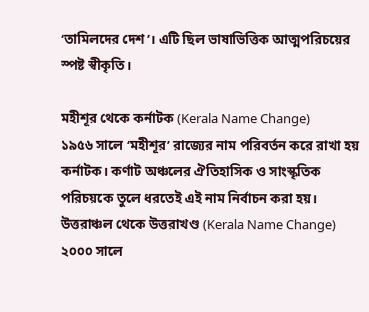‘তামিলদের দেশ’। এটি ছিল ভাষাভিত্তিক আত্মপরিচয়ের স্পষ্ট স্বীকৃতি।

মহীশূর থেকে কর্নাটক (Kerala Name Change)
১৯৫৬ সালে ‘মহীশূর’ রাজ্যের নাম পরিবর্তন করে রাখা হয় কর্নাটক। কর্ণাট অঞ্চলের ঐতিহাসিক ও সাংস্কৃতিক পরিচয়কে তুলে ধরতেই এই নাম নির্বাচন করা হয়।
উত্তরাঞ্চল থেকে উত্তরাখণ্ড (Kerala Name Change)
২০০০ সালে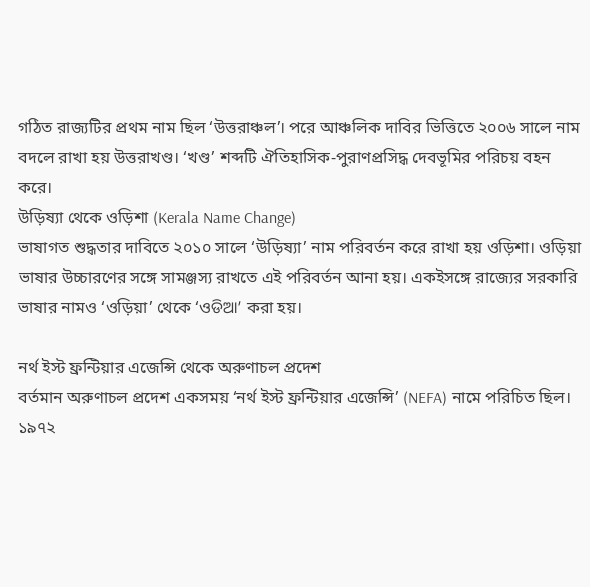গঠিত রাজ্যটির প্রথম নাম ছিল ‘উত্তরাঞ্চল’। পরে আঞ্চলিক দাবির ভিত্তিতে ২০০৬ সালে নাম বদলে রাখা হয় উত্তরাখণ্ড। ‘খণ্ড’ শব্দটি ঐতিহাসিক-পুরাণপ্রসিদ্ধ দেবভূমির পরিচয় বহন করে।
উড়িষ্যা থেকে ওড়িশা (Kerala Name Change)
ভাষাগত শুদ্ধতার দাবিতে ২০১০ সালে ‘উড়িষ্যা’ নাম পরিবর্তন করে রাখা হয় ওড়িশা। ওড়িয়া ভাষার উচ্চারণের সঙ্গে সামঞ্জস্য রাখতে এই পরিবর্তন আনা হয়। একইসঙ্গে রাজ্যের সরকারি ভাষার নামও ‘ওড়িয়া’ থেকে ‘ওଡିଆ’ করা হয়।

নর্থ ইস্ট ফ্রন্টিয়ার এজেন্সি থেকে অরুণাচল প্রদেশ
বর্তমান অরুণাচল প্রদেশ একসময় ‘নর্থ ইস্ট ফ্রন্টিয়ার এজেন্সি’ (NEFA) নামে পরিচিত ছিল। ১৯৭২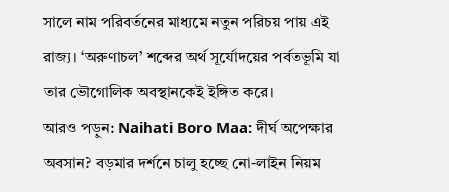সালে নাম পরিবর্তনের মাধ্যমে নতুন পরিচয় পায় এই রাজ্য। ‘অরুণাচল’ শব্দের অর্থ সূর্যোদয়ের পর্বতভূমি যা তার ভৌগোলিক অবস্থানকেই ইঙ্গিত করে।
আরও পড়ুন: Naihati Boro Maa: দীর্ঘ অপেক্ষার অবসান? বড়মার দর্শনে চালু হচ্ছে নো-লাইন নিয়ম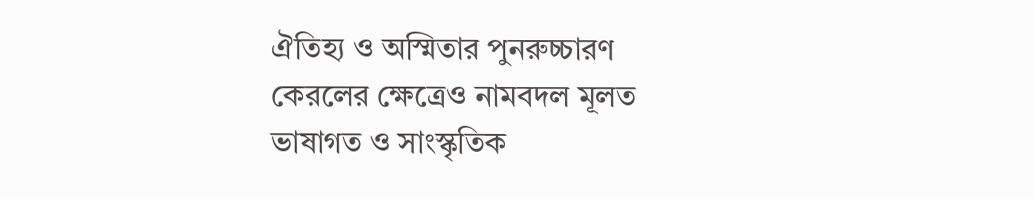ঐতিহ্য ও অস্মিতার পুনরুচ্চারণ
কেরলের ক্ষেত্রেও নামবদল মূলত ভাষাগত ও সাংস্কৃতিক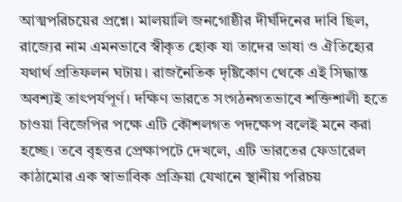আত্মপরিচয়ের প্রশ্নে। মালয়ালি জনগোষ্ঠীর দীর্ঘদিনের দাবি ছিল, রাজ্যের নাম এমনভাবে স্বীকৃত হোক যা তাদের ভাষা ও ঐতিহ্যের যথার্থ প্রতিফলন ঘটায়। রাজনৈতিক দৃষ্টিকোণ থেকে এই সিদ্ধান্ত অবশ্যই তাৎপর্যপূর্ণ। দক্ষিণ ভারতে সংগঠনগতভাবে শক্তিশালী হতে চাওয়া বিজেপির পক্ষে এটি কৌশলগত পদক্ষেপ বলেই মনে করা হচ্ছে। তবে বৃহত্তর প্রেক্ষাপটে দেখলে, এটি ভারতের ফেডারেল কাঠামোর এক স্বাভাবিক প্রক্রিয়া যেখানে স্থানীয় পরিচয়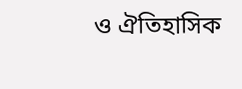ও ঐতিহাসিক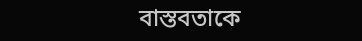বাস্তবতাকে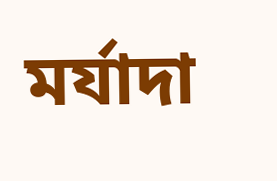মর্যাদা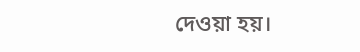দেওয়া হয়।